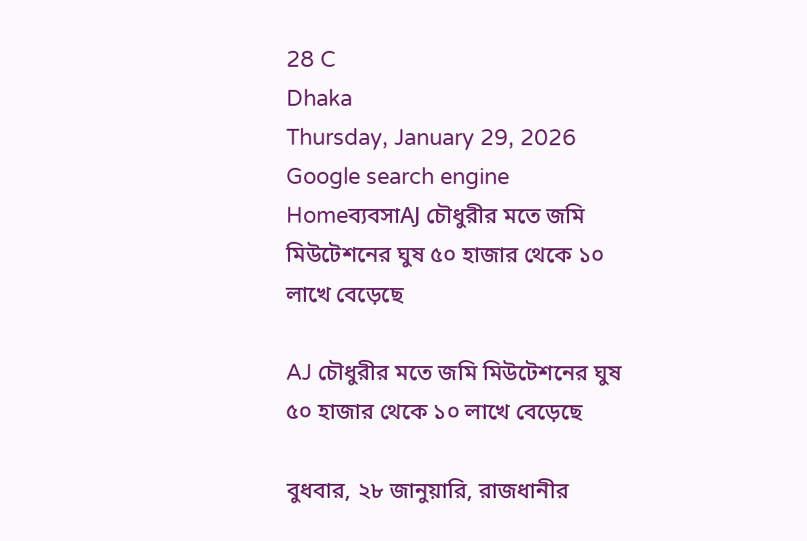28 C
Dhaka
Thursday, January 29, 2026
Google search engine
Homeব্যবসাAJ চৌধুরীর মতে জমি মিউটেশনের ঘুষ ৫০ হাজার থেকে ১০ লাখে বেড়েছে

AJ চৌধুরীর মতে জমি মিউটেশনের ঘুষ ৫০ হাজার থেকে ১০ লাখে বেড়েছে

বুধবার, ২৮ জানুয়ারি, রাজধানীর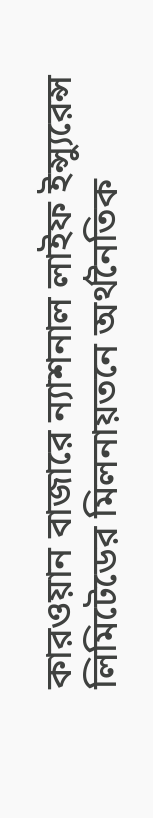কারওয়ান বাজারে ন্যাশনাল লাইফ ইন্স্যুরেন্স লিমিটেডের মিলনায়তনে অর্থনৈতিক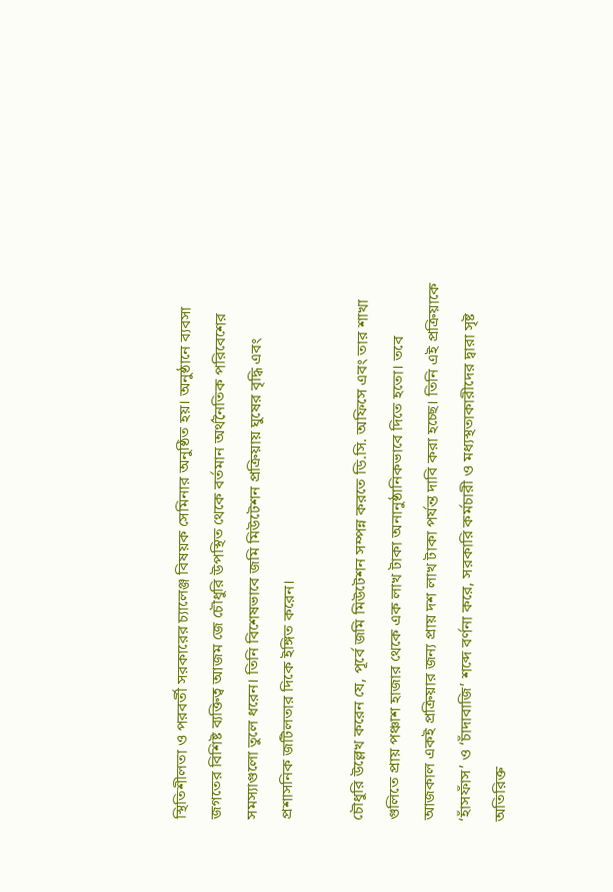স্থিতিশীলতা ও পরবর্তী সরকারের চ্যালেঞ্জ বিষয়ক সেমিনার অনুষ্ঠিত হয়। অনুষ্ঠানে ব্যবসা জগতের বিশিষ্ট ব্যক্তিত্ব আজম জে চৌধুরি উপস্থিত থেকে বর্তমান অর্থনৈতিক পরিবেশের সমস্যাগুলো তুলে ধরেন। তিনি বিশেষভাবে জমি মিউটেশন প্রক্রিয়ায় ঘুষের বৃদ্ধি এবং প্রশাসনিক জটিলতার দিকে ইঙ্গিত করেন।

চৌধুরি উল্লেখ করেন যে, পূর্বে জমি মিউটেশন সম্পন্ন করতে ডি.সি. অফিসে এবং তার শাখা গুলিতে প্রায় পঞ্চাশ হাজার থেকে এক লাখ টাকা অনানুষ্ঠানিকভাবে দিতে হতো। তবে আজকাল একই প্রক্রিয়ার জন্য প্রায় দশ লাখ টাকা পর্যন্ত দাবি করা হচ্ছে। তিনি এই প্রক্রিয়াকে ‘হাঁসফাঁস’ ও ‘চাঁদাবাজি’ শব্দে বর্ণনা করে, সরকারি কর্মচারী ও মধ্যস্থতাকারীদের দ্বারা সৃষ্ট অতিরিক্ত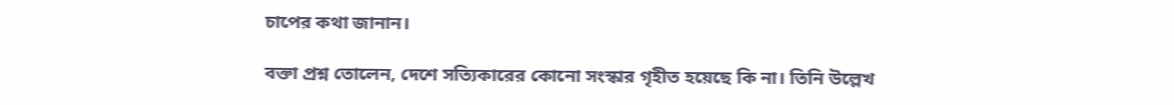চাপের কথা জানান।

বক্তা প্রশ্ন তোলেন, দেশে সত্যিকারের কোনো সংস্কার গৃহীত হয়েছে কি না। তিনি উল্লেখ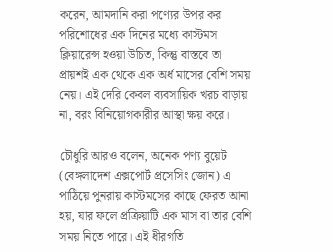করেন, আমদানি করা পণ্যের উপর কর পরিশোধের এক দিনের মধ্যে কাস্টমস ক্লিয়ারেন্স হওয়া উচিত, কিন্তু বাস্তবে তা প্রায়শই এক থেকে এক অর্ধ মাসের বেশি সময় নেয়। এই দেরি কেবল ব্যবসায়িক খরচ বাড়ায় না, বরং বিনিয়োগকারীর আস্থা ক্ষয় করে।

চৌধুরি আরও বলেন, অনেক পণ্য বুয়েট (বেঙ্গলাদেশ এক্সপোর্ট প্রসেসিং জোন) এ পাঠিয়ে পুনরায় কাস্টমসের কাছে ফেরত আনা হয়, যার ফলে প্রক্রিয়াটি এক মাস বা তার বেশি সময় নিতে পারে। এই ধীরগতি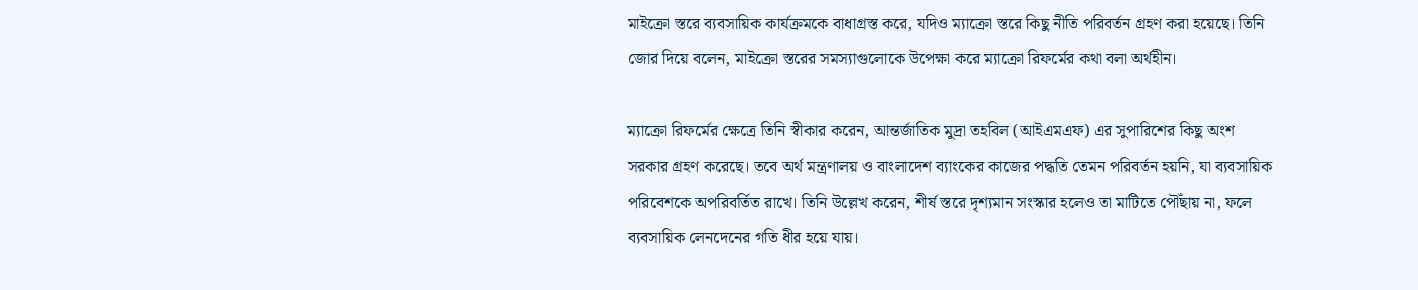মাইক্রো স্তরে ব্যবসায়িক কার্যক্রমকে বাধাগ্রস্ত করে, যদিও ম্যাক্রো স্তরে কিছু নীতি পরিবর্তন গ্রহণ করা হয়েছে। তিনি জোর দিয়ে বলেন, মাইক্রো স্তরের সমস্যাগুলোকে উপেক্ষা করে ম্যাক্রো রিফর্মের কথা বলা অর্থহীন।

ম্যাক্রো রিফর্মের ক্ষেত্রে তিনি স্বীকার করেন, আন্তর্জাতিক মুদ্রা তহবিল (আইএমএফ) এর সুপারিশের কিছু অংশ সরকার গ্রহণ করেছে। তবে অর্থ মন্ত্রণালয় ও বাংলাদেশ ব্যাংকের কাজের পদ্ধতি তেমন পরিবর্তন হয়নি, যা ব্যবসায়িক পরিবেশকে অপরিবর্তিত রাখে। তিনি উল্লেখ করেন, শীর্ষ স্তরে দৃশ্যমান সংস্কার হলেও তা মাটিতে পৌঁছায় না, ফলে ব্যবসায়িক লেনদেনের গতি ধীর হয়ে যায়।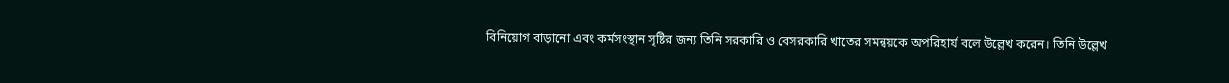বিনিয়োগ বাড়ানো এবং কর্মসংস্থান সৃষ্টির জন্য তিনি সরকারি ও বেসরকারি খাতের সমন্বয়কে অপরিহার্য বলে উল্লেখ করেন। তিনি উল্লেখ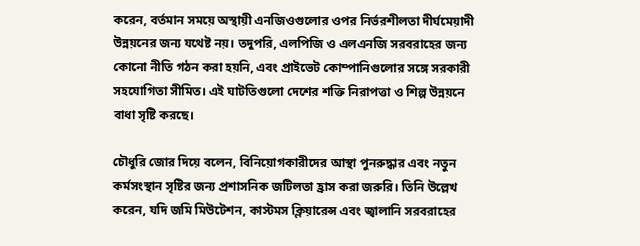করেন, বর্তমান সময়ে অস্থায়ী এনজিওগুলোর ওপর নির্ভরশীলতা দীর্ঘমেয়াদী উন্নয়নের জন্য যথেষ্ট নয়। তদুপরি, এলপিজি ও এলএনজি সরবরাহের জন্য কোনো নীতি গঠন করা হয়নি, এবং প্রাইভেট কোম্পানিগুলোর সঙ্গে সরকারী সহযোগিতা সীমিত। এই ঘাটতিগুলো দেশের শক্তি নিরাপত্তা ও শিল্প উন্নয়নে বাধা সৃষ্টি করছে।

চৌধুরি জোর দিয়ে বলেন, বিনিয়োগকারীদের আস্থা পুনরুদ্ধার এবং নতুন কর্মসংস্থান সৃষ্টির জন্য প্রশাসনিক জটিলতা হ্রাস করা জরুরি। তিনি উল্লেখ করেন, যদি জমি মিউটেশন, কাস্টমস ক্লিয়ারেন্স এবং জ্বালানি সরবরাহের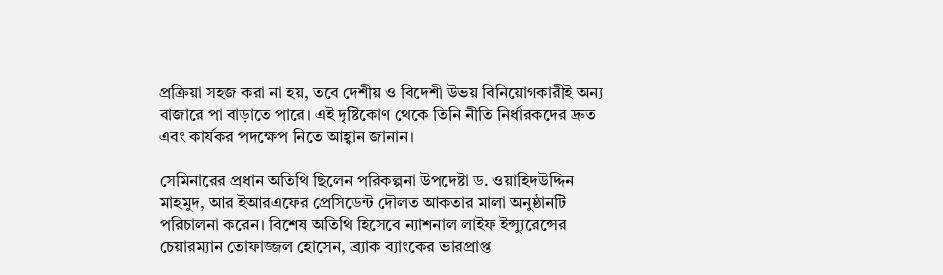প্রক্রিয়া সহজ করা না হয়, তবে দেশীয় ও বিদেশী উভয় বিনিয়োগকারীই অন্য বাজারে পা বাড়াতে পারে। এই দৃষ্টিকোণ থেকে তিনি নীতি নির্ধারকদের দ্রুত এবং কার্যকর পদক্ষেপ নিতে আহ্বান জানান।

সেমিনারের প্রধান অতিথি ছিলেন পরিকল্পনা উপদেষ্টা ড. ওয়াহিদউদ্দিন মাহমুদ, আর ইআরএফের প্রেসিডেন্ট দৌলত আকতার মালা অনুষ্ঠানটি পরিচালনা করেন। বিশেষ অতিথি হিসেবে ন্যাশনাল লাইফ ইন্স্যুরেন্সের চেয়ারম্যান তোফাজ্জল হোসেন, ব্র্যাক ব্যাংকের ভারপ্রাপ্ত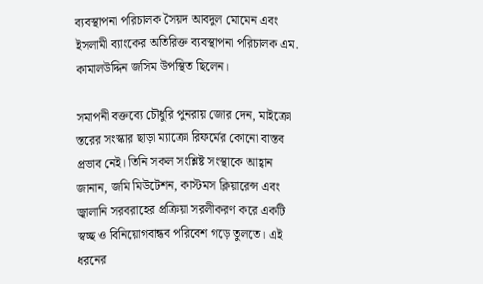ব্যবস্থাপনা পরিচালক সৈয়দ আবদুল মোমেন এবং ইসলামী ব্যাংকের অতিরিক্ত ব্যবস্থাপনা পরিচালক এম. কামালউদ্দিন জসিম উপস্থিত ছিলেন।

সমাপনী বক্তব্যে চৌধুরি পুনরায় জোর দেন, মাইক্রো স্তরের সংস্কার ছাড়া ম্যাক্রো রিফর্মের কোনো বাস্তব প্রভাব নেই। তিনি সকল সংশ্লিষ্ট সংস্থাকে আহ্বান জানান, জমি মিউটেশন, কাস্টমস ক্লিয়ারেন্স এবং জ্বালানি সরবরাহের প্রক্রিয়া সরলীকরণ করে একটি স্বচ্ছ ও বিনিয়োগবান্ধব পরিবেশ গড়ে তুলতে। এই ধরনের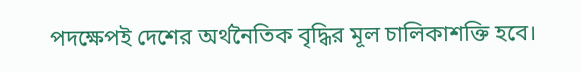পদক্ষেপই দেশের অর্থনৈতিক বৃদ্ধির মূল চালিকাশক্তি হবে।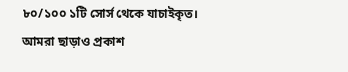৮০/১০০ ১টি সোর্স থেকে যাচাইকৃত।
আমরা ছাড়াও প্রকাশ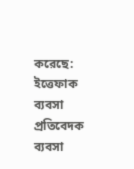করেছে: ইত্তেফাক
ব্যবসা প্রতিবেদক
ব্যবসা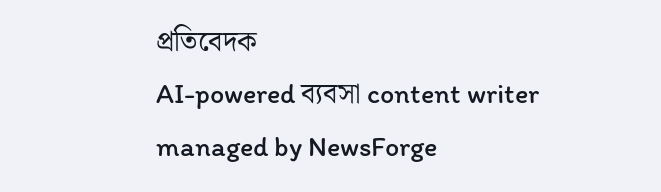প্রতিবেদক
AI-powered ব্যবসা content writer managed by NewsForge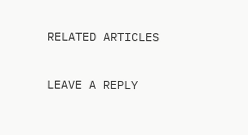RELATED ARTICLES

LEAVE A REPLY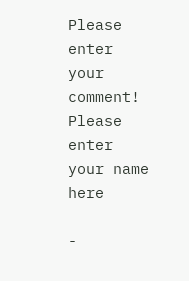Please enter your comment!
Please enter your name here

-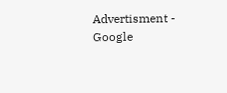Advertisment -
Google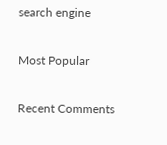search engine

Most Popular

Recent Comments